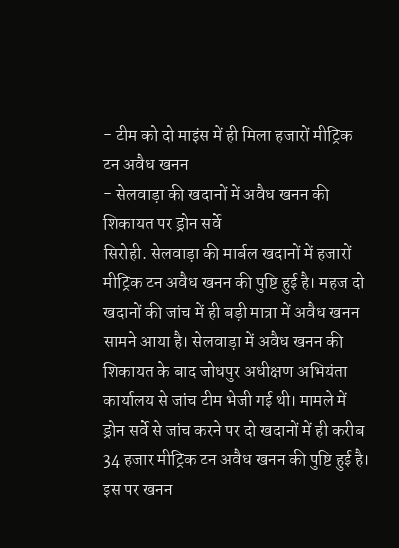- टीम को दो माइंस में ही मिला हजारों मीट्रिक टन अवैध खनन
- सेलवाड़ा की खदानों में अवैध खनन की शिकायत पर ड्रोन सर्वे
सिरोही. सेलवाड़ा की मार्बल खदानों में हजारों मीट्रिक टन अवैध खनन की पुष्टि हुई है। महज दो खदानों की जांच में ही बड़ी मात्रा में अवैध खनन सामने आया है। सेलवाड़ा में अवैध खनन की शिकायत के बाद जोधपुर अधीक्षण अभियंता कार्यालय से जांच टीम भेजी गई थी। मामले में ड्रोन सर्वे से जांच करने पर दो खदानों में ही करीब 34 हजार मीट्रिक टन अवैध खनन की पुष्टि हुई है। इस पर खनन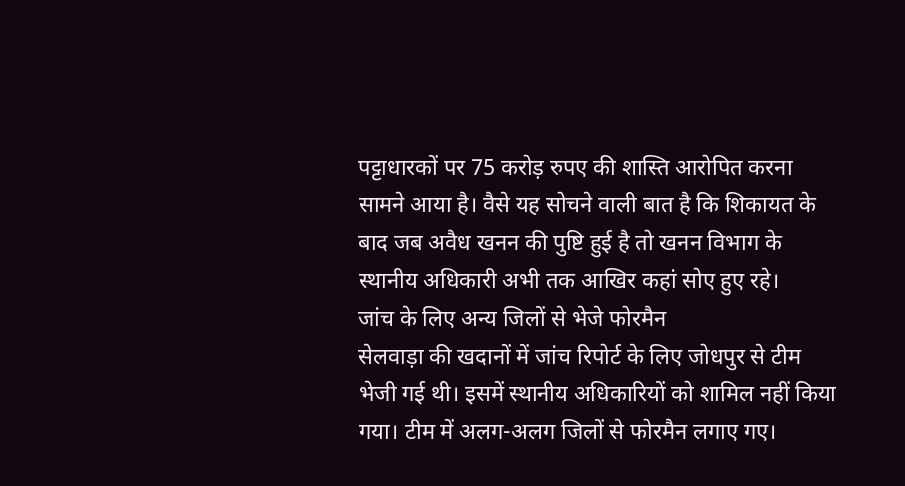पट्टाधारकों पर 75 करोड़ रुपए की शास्ति आरोपित करना सामने आया है। वैसे यह सोचने वाली बात है कि शिकायत के बाद जब अवैध खनन की पुष्टि हुई है तो खनन विभाग के स्थानीय अधिकारी अभी तक आखिर कहां सोए हुए रहे।
जांच के लिए अन्य जिलों से भेजे फोरमैन
सेलवाड़ा की खदानों में जांच रिपोर्ट के लिए जोधपुर से टीम भेजी गई थी। इसमें स्थानीय अधिकारियों को शामिल नहीं किया गया। टीम में अलग-अलग जिलों से फोरमैन लगाए गए।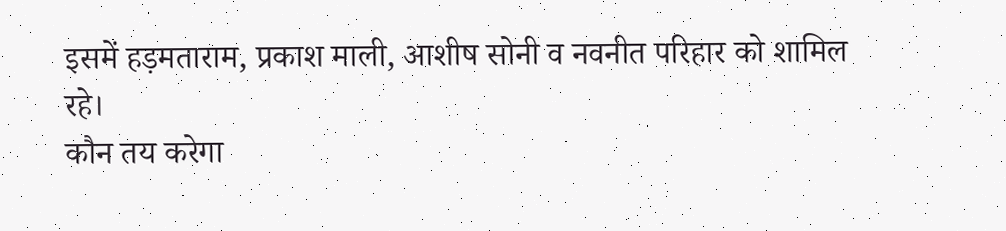इसमें हड़मताराम, प्रकाश माली, आशीष सोनी व नवनीत परिहार को शामिल रहे।
कौन तय करेगा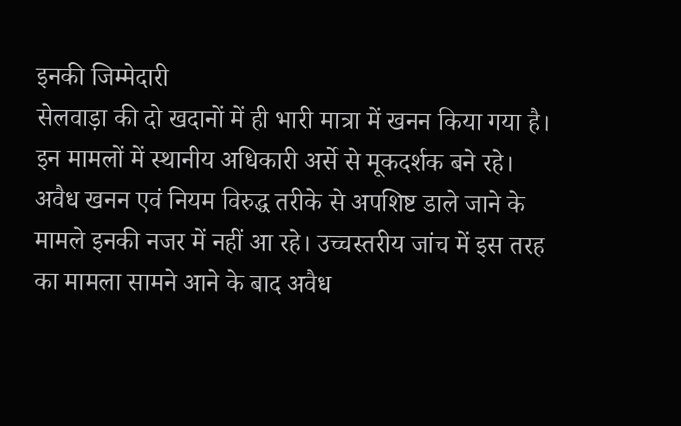इनकी जिम्मेदारी
सेलवाड़ा की दो खदानों में ही भारी मात्रा में खनन किया गया है। इन मामलों में स्थानीय अधिकारी अर्से से मूकदर्शक बने रहे। अवैध खनन एवं नियम विरुद्ध तरीके से अपशिष्ट डाले जाने के मामले इनकी नजर में नहीं आ रहे। उच्चस्तरीय जांच में इस तरह का मामला सामने आने के बाद अवैध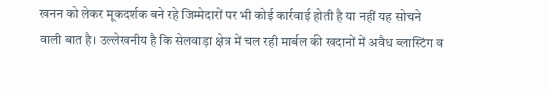खनन को लेकर मूकदर्शक बने रहे जिम्मेदारों पर भी कोई कार्रवाई होती है या नहीं यह सोचने वाली बात है। उल्लेखनीय है कि सेलवाड़ा क्षेत्र में चल रही मार्बल की खदानों में अवैध ब्लास्टिंग व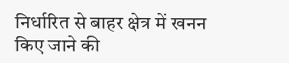निर्धारित से बाहर क्षेत्र में खनन किए जाने की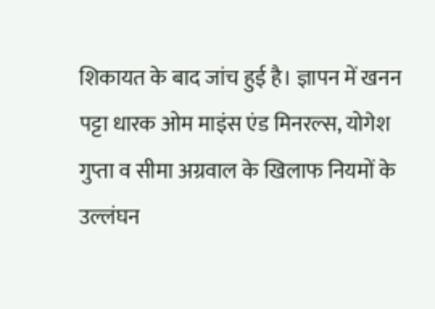शिकायत के बाद जांच हुई है। ज्ञापन में खनन पट्टा धारक ओम माइंस एंड मिनरल्स, योगेश गुप्ता व सीमा अग्रवाल के खिलाफ नियमों के उल्लंघन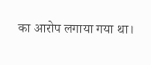का आरोप लगाया गया था।